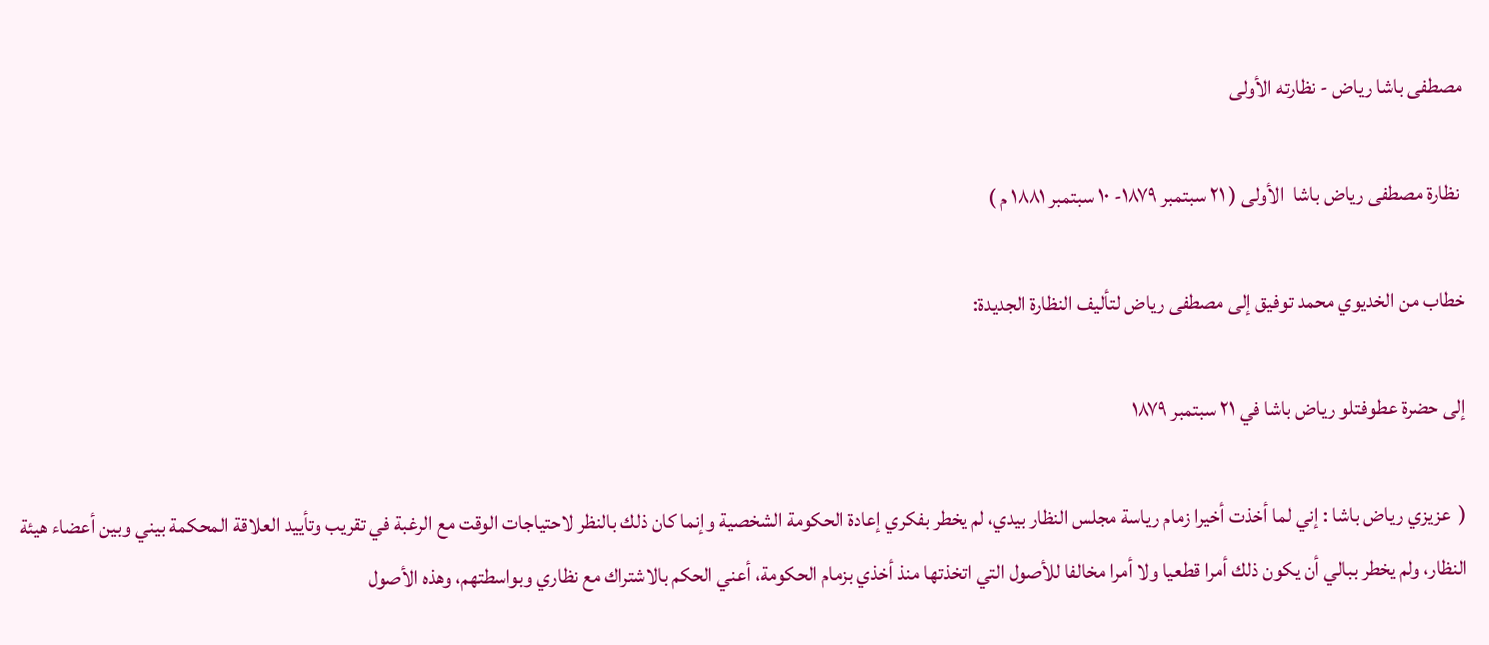مصطفى باشا رياض - نظارته الأولى

 نظارة مصطفى رياض باشا  الأولى ( ٢١ سبتمبر ١٨٧٩- ١٠ سبتمبر ١٨٨١ م )

خطاب من الخديوي محمد توفيق إلى مصطفى رياض لتأليف النظارة الجديدة:

إلى حضرة عطوفتلو رياض باشا في ٢١ سبتمبر ١٨٧٩

(  عزيزي رياض باشا : إني لما أخذت أخيرا زمام رياسة مجلس النظار بيدي، لم يخطر بفكري إعادة الحكومة الشخصية وإنما كان ذلك بالنظر لاحتياجات الوقت مع الرغبة في تقريب وتأييد العلاقة المحكمة بيني وبين أعضاء هيئة النظار، ولم يخطر ببالي أن يكون ذلك أمرا قطعيا ولا أمرا مخالفا للأصول التي اتخذتها منذ أخذي بزمام الحكومة، أعني الحكم بالاشتراك مع نظاري وبواسطتهم، وهذه الأصول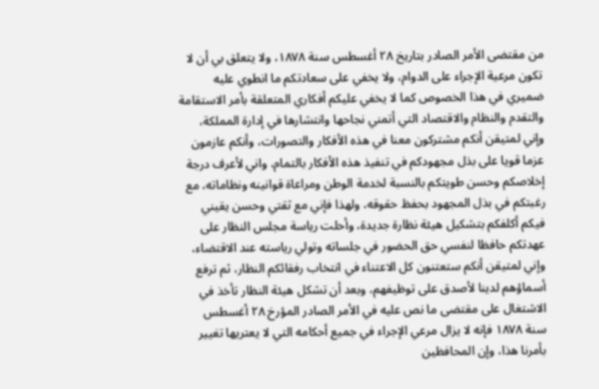من مقتضى الأمر الصادر بتاريخ ٢٨ أغسطس سنة ١٨٧٨، ولا يتعلق بي أن لا تكون مرعية الإجراء على الدوام، ولا يخفي على سعادتكم ما انطوي عليه ضميري في هذا الخصوص كما لا يخفي عليكم أفكاري المتعلقة بأمر الاستقامة والتقدم والنظام والاقتصاد التي أتمني نجاحها وانتشارها في إدارة المملكة، وإني لمتيقن أنكم مشتركون معنا في هذه الأفكار والتصورات، وأنكم عازمون عزما قويا على بذل مجهودكم في تنفيذ هذه الأفكار بالتمام، واني لأعرف درجة إخلاصكم وحسن طويتكم بالنسبة لخدمة الوطن ومراعاة قوانينه ونظاماته، مع رغبتكم في بذل المجهود بحفظ حقوقه، ولهذا فإني مع ثقتي وحسن يقيني فيكم أكلفكم بتشكيل هيئة نظارة جديدة، وأحلت رياسة مجلس النظار على عهدتكم حافظا لنفسي حق الحضور في جلساته وتولي رياسته عند الاقتضاء، وإني لمتيقن أنكم ستعتنون كل الاعتناء في انتخاب رفقائكم النظار، ثم ترفع أسماؤهم لدينا لأصدق على توظيفهم، وبعد أن تشكل هيئة النظار تأخذ في الاشتغال على مقتضى ما نص عليه في الأمر الصادر المؤرخ ٢٨ أغسطس سنة ١٨٧٨ فإنه لا يزال مرعي الإجراء في جميع أحكامه التي لا يعتريها تغيير بأمرنا هذا، وإن المحافظين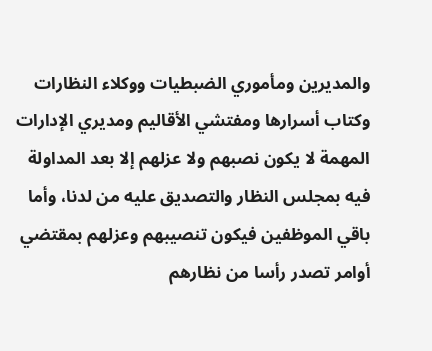والمديرين ومأموري الضبطيات ووكلاء النظارات وكتاب أسرارها ومفتشي الأقاليم ومديري الإدارات المهمة لا يكون نصبهم ولا عزلهم إلا بعد المداولة فيه بمجلس النظار والتصديق عليه من لدنا، وأما باقي الموظفين فيكون تنصيبهم وعزلهم بمقتضي أوامر تصدر رأسا من نظارهم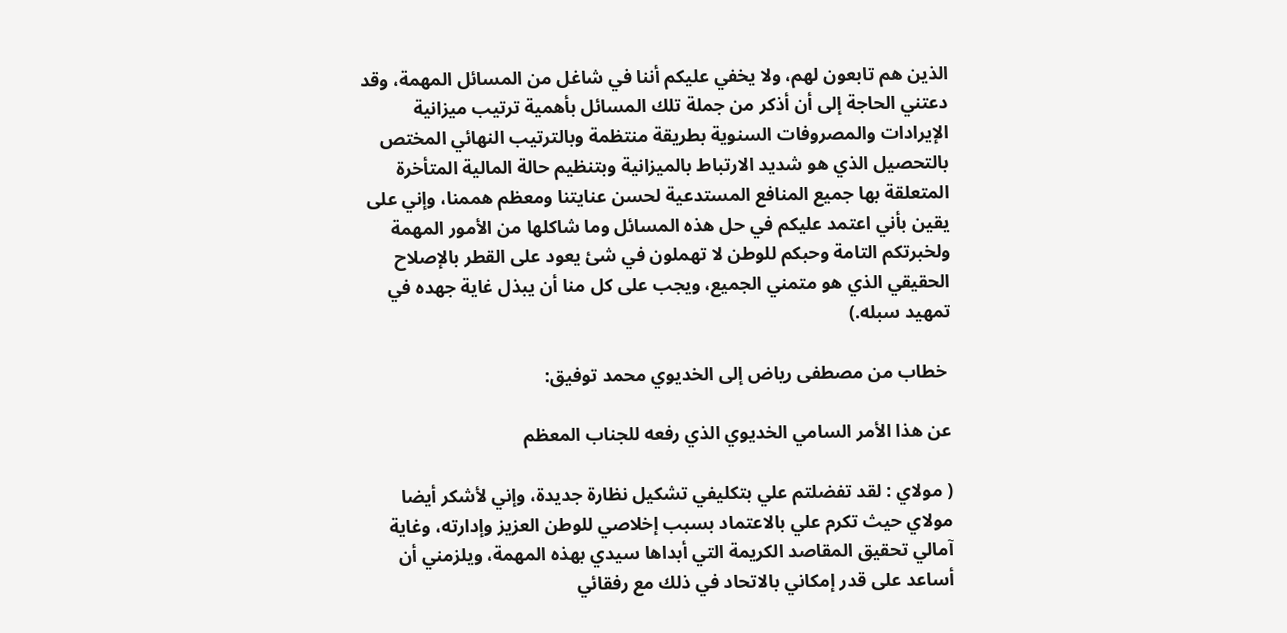الذين هم تابعون لهم، ولا يخفي عليكم أننا في شاغل من المسائل المهمة، وقد دعتني الحاجة إلى أن أذكر من جملة تلك المسائل بأهمية ترتيب ميزانية الإيرادات والمصروفات السنوية بطريقة منتظمة وبالترتيب النهائي المختص بالتحصيل الذي هو شديد الارتباط بالميزانية وبتنظيم حالة المالية المتأخرة المتعلقة بها جميع المنافع المستدعية لحسن عنايتنا ومعظم هممنا، وإني على يقين بأني اعتمد عليكم في حل هذه المسائل وما شاكلها من الأمور المهمة ولخبرتكم التامة وحبكم للوطن لا تهملون في شئ يعود على القطر بالإصلاح الحقيقي الذي هو متمني الجميع، ويجب على كل منا أن يبذل غاية جهده في تمهيد سبله.)

 خطاب من مصطفى رياض إلى الخديوي محمد توفيق:

عن هذا الأمر السامي الخديوي الذي رفعه للجناب المعظم

( مولاي : لقد تفضلتم علي بتكليفي تشكيل نظارة جديدة، وإني لأشكر أيضا مولاي حيث تكرم علي بالاعتماد بسبب إخلاصي للوطن العزيز وإدارته، وغاية آمالي تحقيق المقاصد الكريمة التي أبداها سيدي بهذه المهمة، ويلزمني أن أساعد على قدر إمكاني بالاتحاد في ذلك مع رفقائي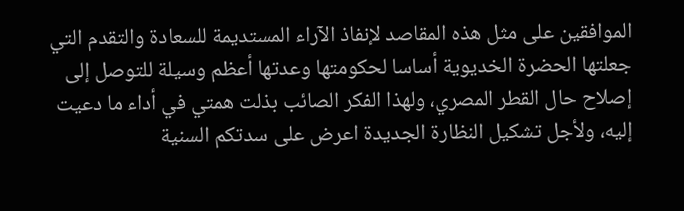الموافقين على مثل هذه المقاصد لإنفاذ الآراء المستديمة للسعادة والتقدم التي جعلتها الحضرة الخديوية أساسا لحكومتها وعدتها أعظم وسيلة للتوصل إلى إصلاح حال القطر المصري، ولهذا الفكر الصائب بذلت همتي في أداء ما دعيت إليه، ولأجل تشكيل النظارة الجديدة اعرض على سدتكم السنية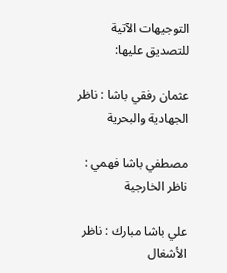التوجيهات الآتية للتصديق عليها:

عثمان رفقي باشا : ناظر الجهادية والبحرية

مصطفي باشا فهمي : ناظر الخارجية

علي باشا مبارك : ناظر الأشغال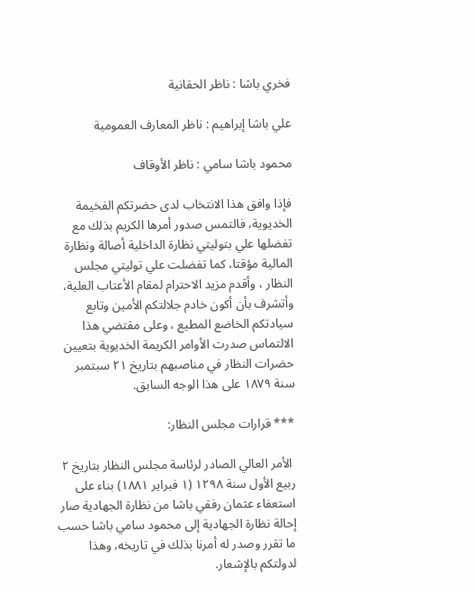فخري باشا : ناظر الحقانية

علي باشا إبراهيم : ناظر المعارف العمومية

محمود باشا سامي : ناظر الأوقاف

فإذا وافق هذا الانتخاب لدى حضرتكم الفخيمة الخديوية، فالتمس صدور أمرها الكريم بذلك مع تفضلها علي بتوليتي نظارة الداخلية أصالة ونظارة المالية مؤقتا، كما تفضلت علي توليتي مجلس النظار ، وأقدم مزيد الاحترام لمقام الأعتاب العلية، وأتشرف بأن أكون خادم جلالتكم الأمين وتابع سيادتكم الخاضع المطيع ، وعلى مقتضي هذا الالتماس صدرت الأوامر الكريمة الخديوية بتعيين حضرات النظار في مناصبهم بتاريخ ٢١ سبتمبر سنة ١٨٧٩ على هذا الوجه السابق.

*** قرارات مجلس النظار:

 الأمر العالي الصادر لرئاسة مجلس النظار بتاريخ ٢ ربيع الأول سنة ١٢٩٨ (١ فبراير ١٨٨١) بناء على استعفاء عثمان رفقي باشا من نظارة الجهادية صار إحالة نظارة الجهادية إلى محمود سامي باشا حسب ما تقرر وصدر له أمرنا بذلك في تاريخه، وهذا لدولتكم بالإشعار.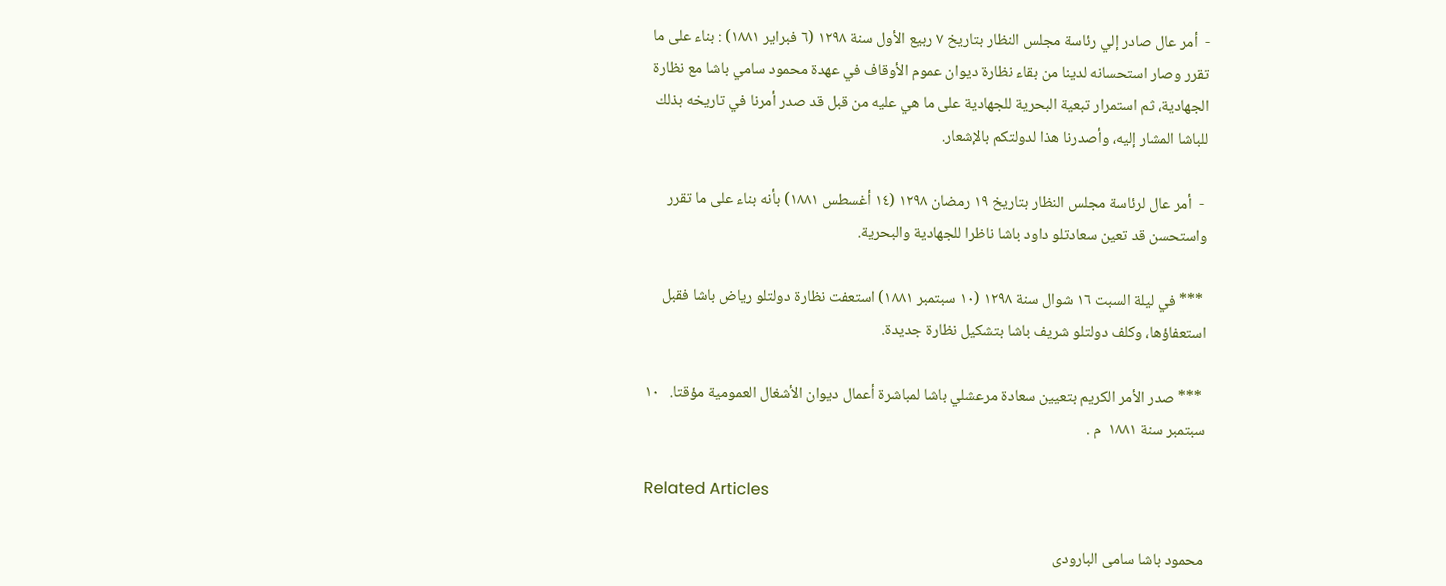-  أمر عال صادر إلي رئاسة مجلس النظار بتاريخ ٧ ربيع الأول سنة ١٢٩٨ (٦ فبراير ١٨٨١) : بناء على ما تقرر وصار استحسانه لدينا من بقاء نظارة ديوان عموم الأوقاف في عهدة محمود سامي باشا مع نظارة الجهادية، ثم استمرار تبعية البحرية للجهادية على ما هي عليه من قبل قد صدر أمرنا في تاريخه بذلك للباشا المشار إليه، وأصدرنا هذا لدولتكم بالإشعار.

 -  أمر عال لرئاسة مجلس النظار بتاريخ ١٩ رمضان ١٢٩٨ (١٤ أغسطس ١٨٨١) بأنه بناء على ما تقرر واستحسن قد تعين سعادتلو داود باشا ناظرا للجهادية والبحرية.

 *** في ليلة السبت ١٦ شوال سنة ١٢٩٨ (١٠ سبتمبر ١٨٨١) استعفت نظارة دولتلو رياض باشا فقبل استعفاؤها، وكلف دولتلو شريف باشا بتشكيل نظارة جديدة.

 *** صدر الأمر الكريم بتعيين سعادة مرعشلي باشا لمباشرة أعمال ديوان الأشغال العمومية مؤقتا.   ١٠ سبتمبر سنة ١٨٨١  م .

Related Articles

محمود باشا سامى البارودى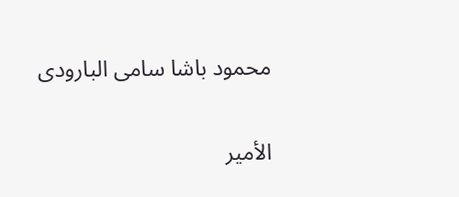محمود باشا سامى البارودى

الأمير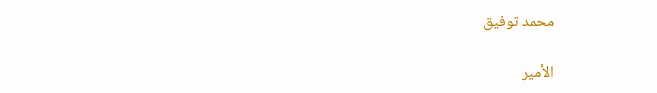محمد توفيق

الأمير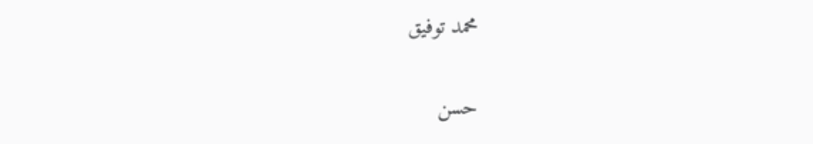محمد توفيق

حسن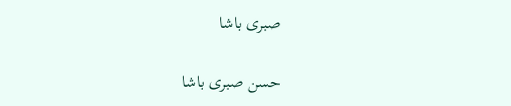صبرى باشا

حسن صبرى باشا